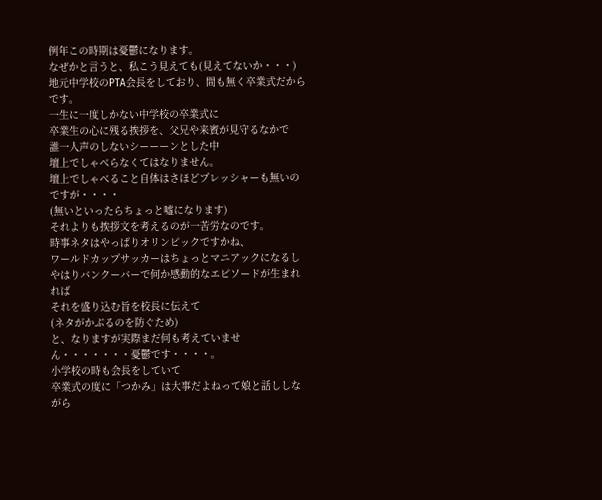例年この時期は憂鬱になります。
なぜかと言うと、私こう見えても(見えてないか・・・)
地元中学校のPTA会長をしており、間も無く卒業式だからです。
一生に一度しかない中学校の卒業式に
卒業生の心に残る挨拶を、父兄や来賓が見守るなかで
誰一人声のしないシーーーンとした中
壇上でしゃべらなくてはなりません。
壇上でしゃべること自体はさほどプレッシャーも無いのですが・・・・
(無いといったらちょっと嘘になります)
それよりも挨拶文を考えるのが一苦労なのです。
時事ネタはやっぱりオリンピックですかね、
ワールドカップサッカーはちょっとマニアックになるし
やはりバンクーバーで何か感動的なエピソードが生まれれば
それを盛り込む旨を校長に伝えて
(ネタがかぶるのを防ぐため)
と、なりますが実際まだ何も考えていません・・・・・・・憂鬱です・・・・。
小学校の時も会長をしていて
卒業式の度に「つかみ」は大事だよねって娘と話ししながら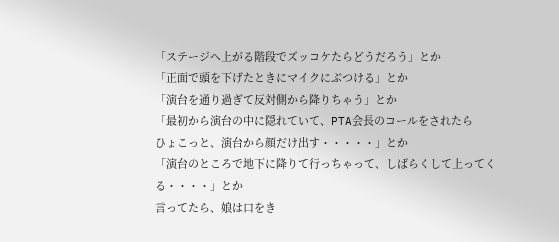「ステージへ上がる階段でズッコケたらどうだろう」とか
「正面で頭を下げたときにマイクにぶつける」とか
「演台を通り過ぎて反対側から降りちゃう」とか
「最初から演台の中に隠れていて、PTA会長のコールをされたら
ひょこっと、演台から顔だけ出す・・・・・」とか
「演台のところで地下に降りて行っちゃって、しばらくして上ってくる・・・・」とか
言ってたら、娘は口をき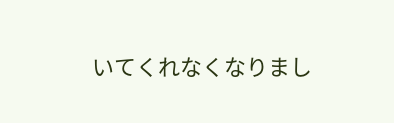いてくれなくなりまし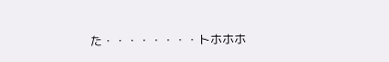た・・・・・・・・トホホホ